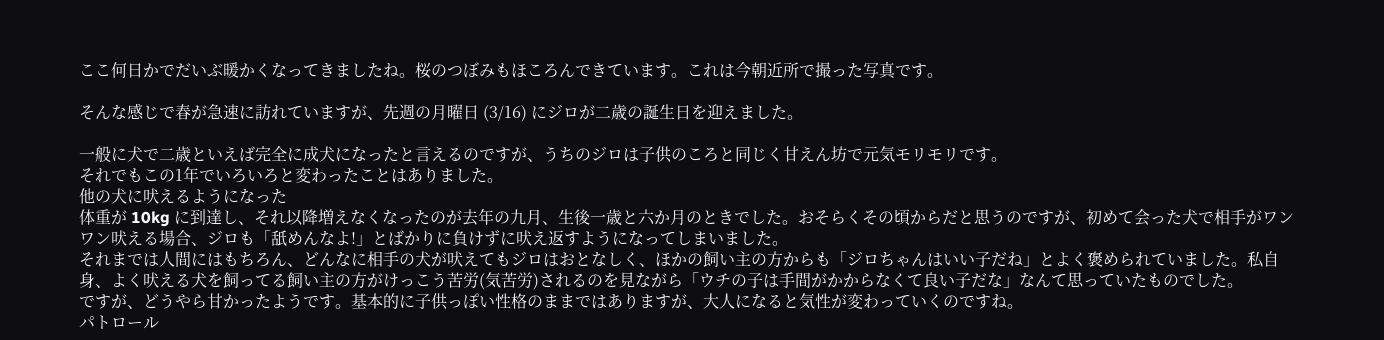ここ何日かでだいぶ暖かくなってきましたね。桜のつぼみもほころんできています。これは今朝近所で撮った写真です。

そんな感じで春が急速に訪れていますが、先週の月曜日 (3/16) にジロが二歳の誕生日を迎えました。

一般に犬で二歳といえば完全に成犬になったと言えるのですが、うちのジロは子供のころと同じく甘えん坊で元気モリモリです。
それでもこの1年でいろいろと変わったことはありました。
他の犬に吠えるようになった
体重が 10kg に到達し、それ以降増えなくなったのが去年の九月、生後一歳と六か月のときでした。おそらくその頃からだと思うのですが、初めて会った犬で相手がワンワン吠える場合、ジロも「舐めんなよ!」とばかりに負けずに吠え返すようになってしまいました。
それまでは人間にはもちろん、どんなに相手の犬が吠えてもジロはおとなしく、ほかの飼い主の方からも「ジロちゃんはいい子だね」とよく褒められていました。私自身、よく吠える犬を飼ってる飼い主の方がけっこう苦労(気苦労)されるのを見ながら「ウチの子は手間がかからなくて良い子だな」なんて思っていたものでした。
ですが、どうやら甘かったようです。基本的に子供っぽい性格のままではありますが、大人になると気性が変わっていくのですね。
パトロール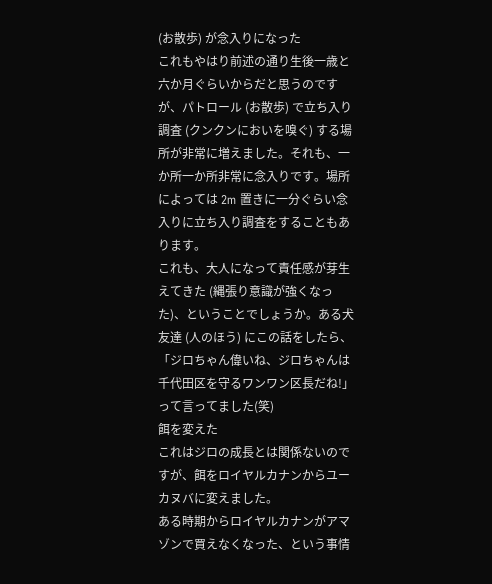(お散歩) が念入りになった
これもやはり前述の通り生後一歳と六か月ぐらいからだと思うのですが、パトロール (お散歩) で立ち入り調査 (クンクンにおいを嗅ぐ) する場所が非常に増えました。それも、一か所一か所非常に念入りです。場所によっては 2m 置きに一分ぐらい念入りに立ち入り調査をすることもあります。
これも、大人になって責任感が芽生えてきた (縄張り意識が強くなった)、ということでしょうか。ある犬友達 (人のほう) にこの話をしたら、「ジロちゃん偉いね、ジロちゃんは千代田区を守るワンワン区長だね!」って言ってました(笑)
餌を変えた
これはジロの成長とは関係ないのですが、餌をロイヤルカナンからユーカヌバに変えました。
ある時期からロイヤルカナンがアマゾンで買えなくなった、という事情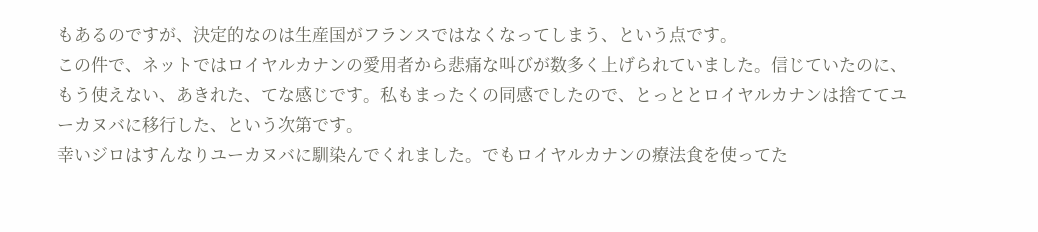もあるのですが、決定的なのは生産国がフランスではなくなってしまう、という点です。
この件で、ネットではロイヤルカナンの愛用者から悲痛な叫びが数多く上げられていました。信じていたのに、もう使えない、あきれた、てな感じです。私もまったくの同感でしたので、とっととロイヤルカナンは捨ててユーカヌバに移行した、という次第です。
幸いジロはすんなりユーカヌバに馴染んでくれました。でもロイヤルカナンの療法食を使ってた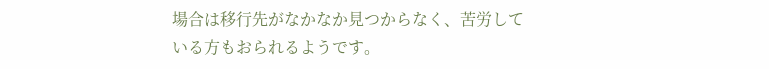場合は移行先がなかなか見つからなく、苦労している方もおられるようです。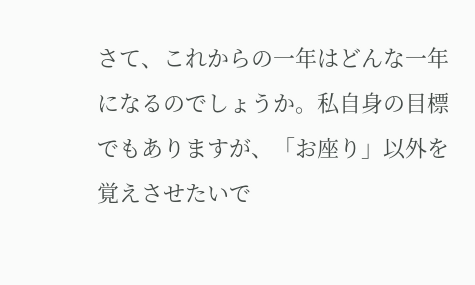さて、これからの一年はどんな一年になるのでしょうか。私自身の目標でもありますが、「お座り」以外を覚えさせたいで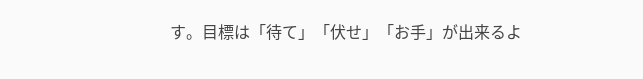す。目標は「待て」「伏せ」「お手」が出来るよ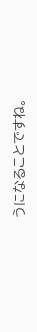うになることですね。